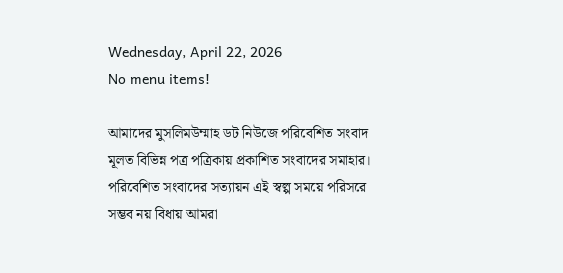Wednesday, April 22, 2026
No menu items!

আমাদের মুসলিমউম্মাহ ডট নিউজে পরিবেশিত সংবাদ মূলত বিভিন্ন পত্র পত্রিকায় প্রকাশিত সংবাদের সমাহার। পরিবেশিত সংবাদের সত্যায়ন এই স্বল্প সময়ে পরিসরে সম্ভব নয় বিধায় আমরা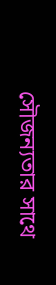সৌজন্যতার সাথে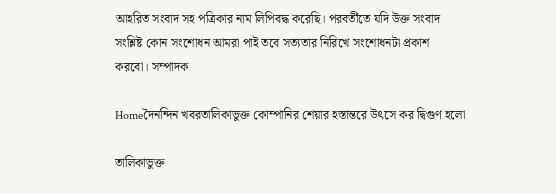আহরিত সংবাদ সহ পত্রিকার নাম লিপিবদ্ধ করেছি। পরবর্তীতে যদি উক্ত সংবাদ সংশ্লিষ্ট কোন সংশোধন আমরা পাই তবে সত্যতার নিরিখে সংশোধনটা প্রকাশ করবো। সম্পাদক

Homeদৈনন্দিন খবরতালিকাভুক্ত কোম্পানির শেয়ার হস্তান্তরে উৎসে কর দ্বিগুণ হলো

তালিকাভুক্ত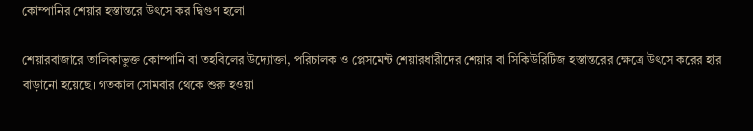কোম্পানির শেয়ার হস্তান্তরে উৎসে কর দ্বিগুণ হলো

শেয়ারবাজারে তালিকাভুক্ত কোম্পানি বা তহবিলের উদ্যোক্তা, পরিচালক ও প্লেসমেন্ট শেয়ারধারীদের শেয়ার বা সিকিউরিটিজ হস্তান্তরের ক্ষেত্রে উৎসে করের হার বাড়ানো হয়েছে। গতকাল সোমবার থেকে শুরু হওয়া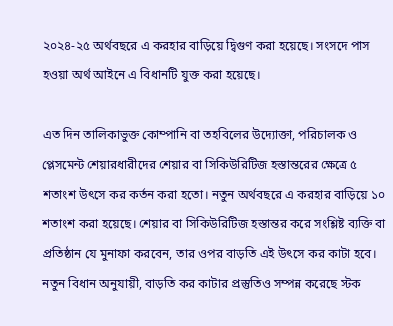২০২৪-২৫ অর্থবছরে এ করহার বাড়িয়ে দ্বিগুণ করা হয়েছে। সংসদে পাস হওয়া অর্থ আইনে এ বিধানটি যুক্ত করা হয়েছে।

এত দিন তালিকাভুক্ত কোম্পানি বা তহবিলের উদ্যোক্তা, পরিচালক ও প্লেসমেন্ট শেয়ারধারীদের শেয়ার বা সিকিউরিটিজ হস্তান্তরের ক্ষেত্রে ৫ শতাংশ উৎসে কর কর্তন করা হতো। নতুন অর্থবছরে এ করহার বাড়িয়ে ১০ শতাংশ করা হয়েছে। শেয়ার বা সিকিউরিটিজ হস্তান্তর করে সংশ্লিষ্ট ব্যক্তি বা প্রতিষ্ঠান যে মুনাফা করবেন, তার ওপর বাড়তি এই উৎসে কর কাটা হবে। নতুন বিধান অনুযায়ী, বাড়তি কর কাটার প্রস্তুতিও সম্পন্ন করেছে স্টক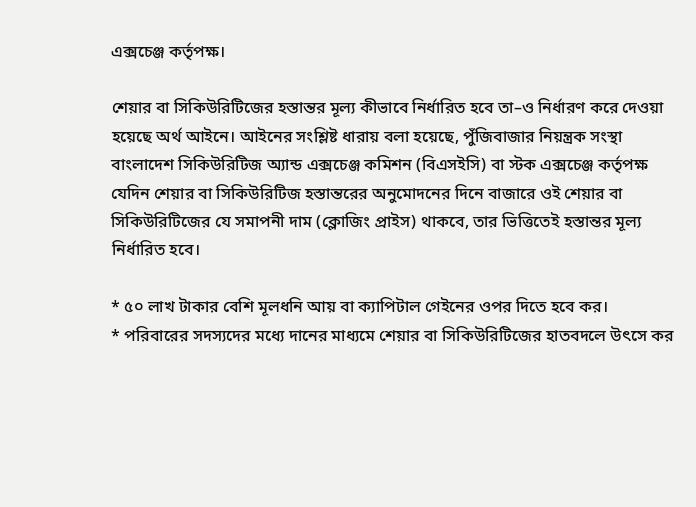এক্সচেঞ্জ কর্তৃপক্ষ।

শেয়ার বা সিকিউরিটিজের হস্তান্তর মূল্য কীভাবে নির্ধারিত হবে তা–ও নির্ধারণ করে দেওয়া হয়েছে অর্থ আইনে। আইনের সংশ্লিষ্ট ধারায় বলা হয়েছে, পুঁজিবাজার নিয়ন্ত্রক সংস্থা বাংলাদেশ সিকিউরিটিজ অ্যান্ড এক্সচেঞ্জ কমিশন (বিএসইসি) বা স্টক এক্সচেঞ্জ কর্তৃপক্ষ যেদিন শেয়ার বা সিকিউরিটিজ হস্তান্তরের অনুমোদনের দিনে বাজারে ওই শেয়ার বা সিকিউরিটিজের যে সমাপনী দাম (ক্লোজিং প্রাইস) থাকবে, তার ভিত্তিতেই হস্তান্তর মূল্য নির্ধারিত হবে।

* ৫০ লাখ টাকার বেশি মূলধনি আয় বা ক্যাপিটাল গেইনের ওপর দিতে হবে কর।
* পরিবারের সদস্যদের মধ্যে দানের মাধ্যমে শেয়ার বা সিকিউরিটিজের হাতবদলে উৎসে কর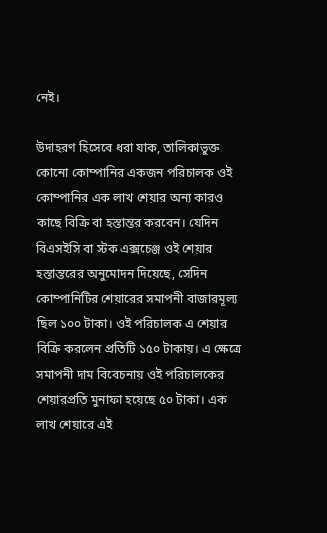নেই।

উদাহরণ হিসেবে ধরা যাক, তালিকাভুক্ত কোনো কোম্পানির একজন পরিচালক ওই কোম্পানির এক লাখ শেয়ার অন্য কারও কাছে বিক্রি বা হস্তান্তর করবেন। যেদিন বিএসইসি বা স্টক এক্সচেঞ্জ ওই শেয়ার হস্তান্তরের অনুমোদন দিয়েছে, সেদিন কোম্পানিটির শেয়ারের সমাপনী বাজারমূল্য ছিল ১০০ টাকা। ওই পরিচালক এ শেয়ার বিক্রি করলেন প্রতিটি ১৫০ টাকায়। এ ক্ষেত্রে সমাপনী দাম বিবেচনায় ওই পরিচালকের শেয়ারপ্রতি মুনাফা হয়েছে ৫০ টাকা। এক লাখ শেয়ারে এই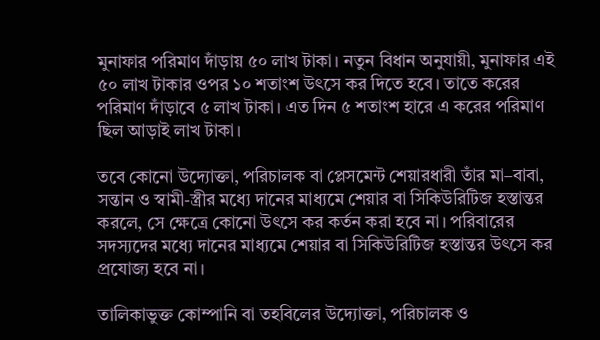মুনাফার পরিমাণ দাঁড়ায় ৫০ লাখ টাকা। নতুন বিধান অনুযায়ী, মুনাফার এই ৫০ লাখ টাকার ওপর ১০ শতাংশ উৎসে কর দিতে হবে। তাতে করের পরিমাণ দাঁড়াবে ৫ লাখ টাকা। এত দিন ৫ শতাংশ হারে এ করের পরিমাণ ছিল আড়াই লাখ টাকা।

তবে কোনো উদ্যোক্তা, পরিচালক বা প্লেসমেন্ট শেয়ারধারী তাঁর মা–বাবা, সন্তান ও স্বামী-স্ত্রীর মধ্যে দানের মাধ্যমে শেয়ার বা সিকিউরিটিজ হস্তান্তর করলে, সে ক্ষেত্রে কোনো উৎসে কর কর্তন করা হবে না। পরিবারের সদস্যদের মধ্যে দানের মাধ্যমে শেয়ার বা সিকিউরিটিজ হস্তান্তর উৎসে কর প্রযোজ্য হবে না।

তালিকাভুক্ত কোম্পানি বা তহবিলের উদ্যোক্তা, পরিচালক ও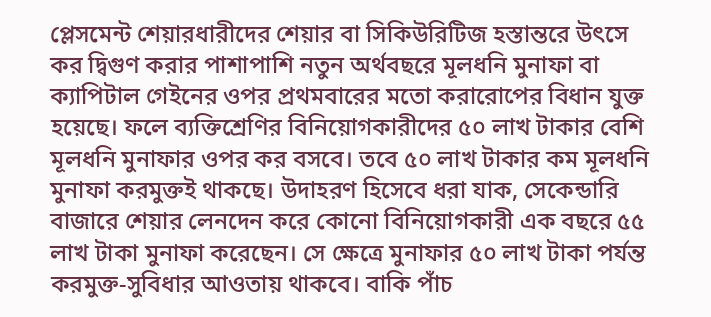প্লেসমেন্ট শেয়ারধারীদের শেয়ার বা সিকিউরিটিজ হস্তান্তরে উৎসে কর দ্বিগুণ করার পাশাপাশি নতুন অর্থবছরে মূলধনি মুনাফা বা ক্যাপিটাল গেইনের ওপর প্রথমবারের মতো করারোপের বিধান যুক্ত হয়েছে। ফলে ব্যক্তিশ্রেণির বিনিয়োগকারীদের ৫০ লাখ টাকার বেশি মূলধনি মুনাফার ওপর কর বসবে। তবে ৫০ লাখ টাকার কম মূলধনি মুনাফা করমুক্তই থাকছে। উদাহরণ হিসেবে ধরা যাক, সেকেন্ডারি বাজারে শেয়ার লেনদেন করে কোনো বিনিয়োগকারী এক বছরে ৫৫ লাখ টাকা মুনাফা করেছেন। সে ক্ষেত্রে মুনাফার ৫০ লাখ টাকা পর্যন্ত করমুক্ত-সুবিধার আওতায় থাকবে। বাকি পাঁচ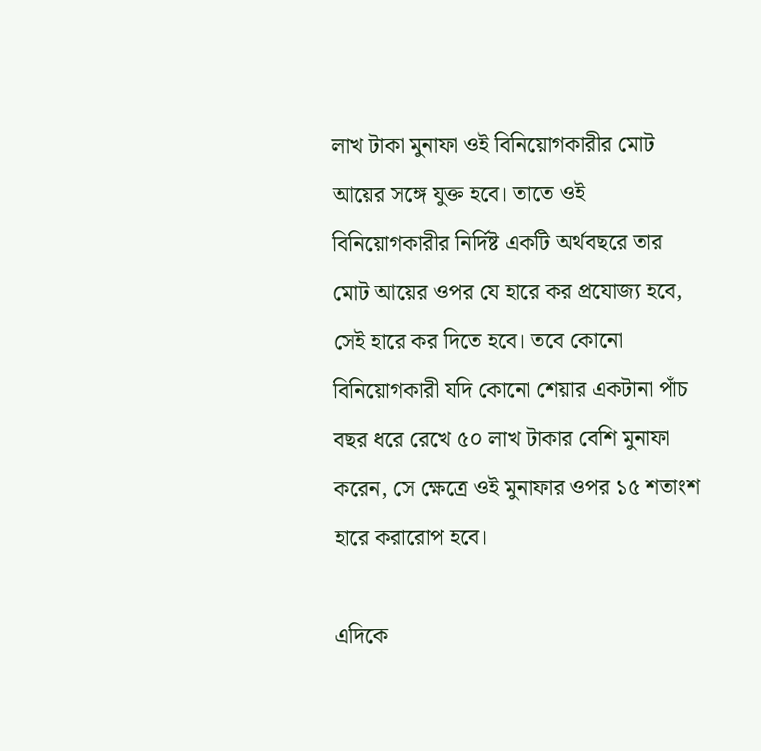লাখ টাকা মুনাফা ওই বিনিয়োগকারীর মোট আয়ের সঙ্গে যুক্ত হবে। তাতে ওই বিনিয়োগকারীর নির্দিষ্ট একটি অর্থবছরে তার মোট আয়ের ওপর যে হারে কর প্রযোজ্য হবে, সেই হারে কর দিতে হবে। তবে কোনো বিনিয়োগকারী যদি কোনো শেয়ার একটানা পাঁচ বছর ধরে রেখে ৫০ লাখ টাকার বেশি মুনাফা করেন, সে ক্ষেত্রে ওই মুনাফার ওপর ১৫ শতাংশ হারে করারোপ হবে।

এদিকে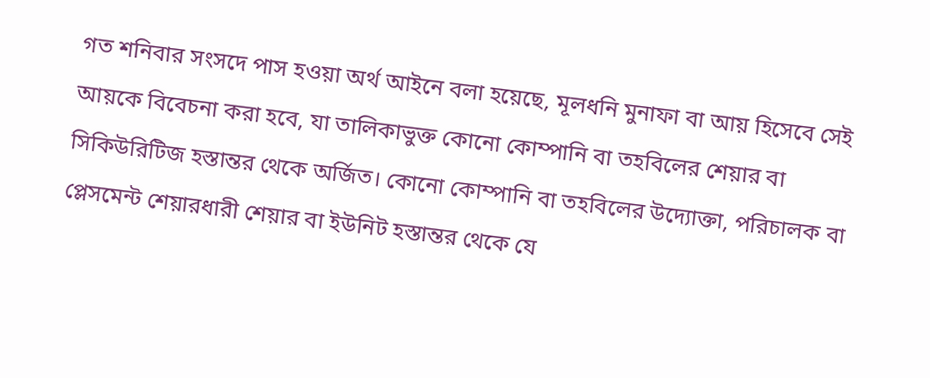গত শনিবার সংসদে পাস হওয়া অর্থ আইনে বলা হয়েছে, মূলধনি মুনাফা বা আয় হিসেবে সেই আয়কে বিবেচনা করা হবে, যা তালিকাভুক্ত কোনো কোম্পানি বা তহবিলের শেয়ার বা সিকিউরিটিজ হস্তান্তর থেকে অর্জিত। কোনো কোম্পানি বা তহবিলের উদ্যোক্তা, পরিচালক বা প্লেসমেন্ট শেয়ারধারী শেয়ার বা ইউনিট হস্তান্তর থেকে যে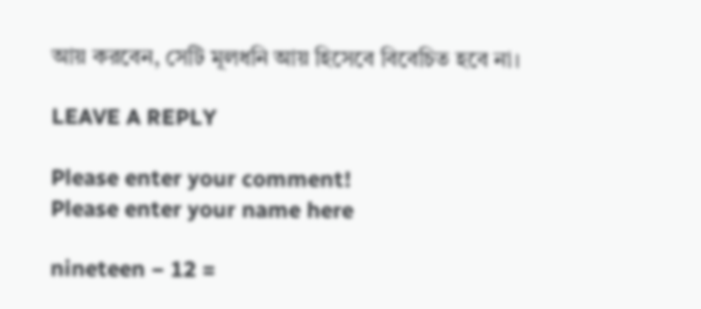আয় করবেন, সেটি মূলধনি আয় হিসেবে বিবেচিত হবে না।

LEAVE A REPLY

Please enter your comment!
Please enter your name here

nineteen − 12 =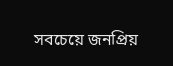সবচেয়ে জনপ্রিয়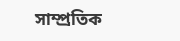সাম্প্রতিক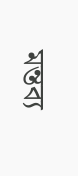মন্তব্য